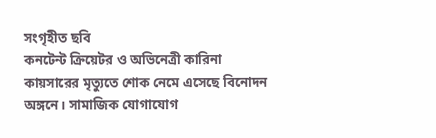সংগৃহীত ছবি
কনটেন্ট ক্রিয়েটর ও অভিনেত্রী কারিনা কায়সারের মৃত্যুতে শোক নেমে এসেছে বিনোদন অঙ্গনে। সামাজিক যোগাযোগ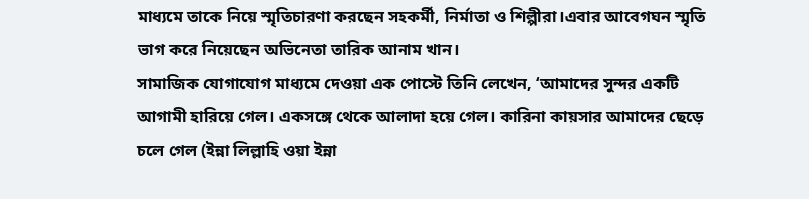মাধ্যমে তাকে নিয়ে স্মৃতিচারণা করছেন সহকর্মী, নির্মাতা ও শিল্পীরা।এবার আবেগঘন স্মৃতি ভাগ করে নিয়েছেন অভিনেতা তারিক আনাম খান।
সামাজিক যোগাযোগ মাধ্যমে দেওয়া এক পোস্টে তিনি লেখেন, ‘আমাদের সুন্দর একটি আগামী হারিয়ে গেল। একসঙ্গে থেকে আলাদা হয়ে গেল। কারিনা কায়সার আমাদের ছেড়ে চলে গেল (ইন্না লিল্লাহি ওয়া ইন্না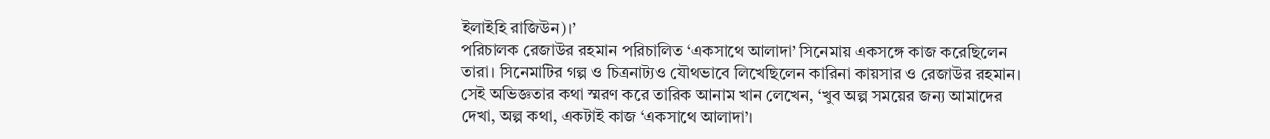ইলাইহি রাজিউন)।’
পরিচালক রেজাউর রহমান পরিচালিত ‘একসাথে আলাদা’ সিনেমায় একসঙ্গে কাজ করেছিলেন তারা। সিনেমাটির গল্প ও চিত্রনাট্যও যৌথভাবে লিখেছিলেন কারিনা কায়সার ও রেজাউর রহমান।
সেই অভিজ্ঞতার কথা স্মরণ করে তারিক আনাম খান লেখেন, ‘খুব অল্প সময়ের জন্য আমাদের দেখা, অল্প কথা, একটাই কাজ ‘একসাথে আলাদা’।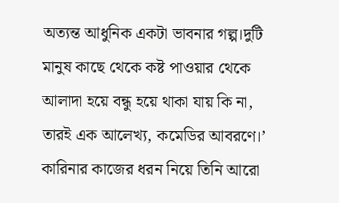অত্যন্ত আধুনিক একটা ভাবনার গল্প।দুটি মানুষ কাছে থেকে কষ্ট পাওয়ার থেকে আলাদা হয়ে বন্ধু হয়ে থাকা যায় কি না, তারই এক আলেখ্য, কমেডির আবরণে।’
কারিনার কাজের ধরন নিয়ে তিনি আরো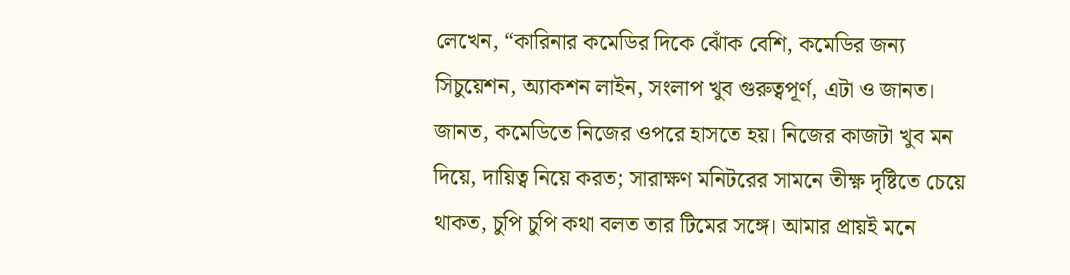লেখেন, “কারিনার কমেডির দিকে ঝোঁক বেশি, কমেডির জন্য সিচুয়েশন, অ্যাকশন লাইন, সংলাপ খুব গুরুত্বপূর্ণ, এটা ও জানত। জানত, কমেডিতে নিজের ওপরে হাসতে হয়। নিজের কাজটা খুব মন দিয়ে, দায়িত্ব নিয়ে করত; সারাক্ষণ মনিটরের সামনে তীক্ষ্ণ দৃষ্টিতে চেয়ে থাকত, চুপি চুপি কথা বলত তার টিমের সঙ্গে। আমার প্রায়ই মনে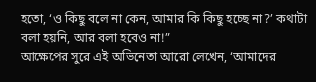হতো, ‘ও কিছু বলে না কেন, আমার কি কিছু হচ্ছে না?’ কথাটা বলা হয়নি, আর বলা হবেও না!”
আক্ষেপের সুরে এই অভিনেতা আরো লেখেন, ‘আমাদের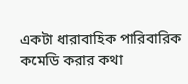একটা ধারাবাহিক পারিবারিক কমেডি করার কথা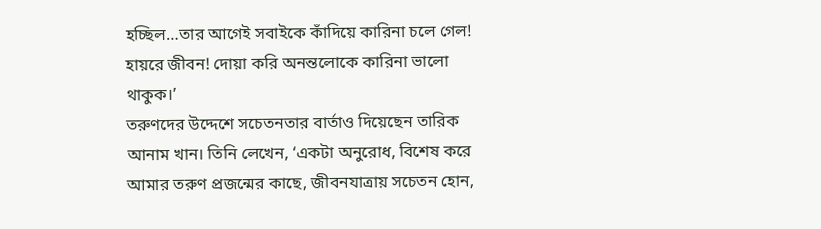হচ্ছিল…তার আগেই সবাইকে কাঁদিয়ে কারিনা চলে গেল! হায়রে জীবন! দোয়া করি অনন্তলোকে কারিনা ভালো থাকুক।’
তরুণদের উদ্দেশে সচেতনতার বার্তাও দিয়েছেন তারিক আনাম খান। তিনি লেখেন, ‘একটা অনুরোধ, বিশেষ করে আমার তরুণ প্রজন্মের কাছে, জীবনযাত্রায় সচেতন হোন,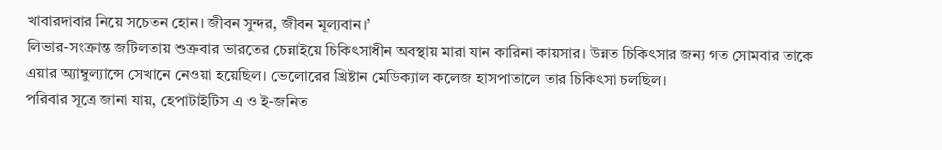খাবারদাবার নিয়ে সচেতন হোন। জীবন সুন্দর, জীবন মূল্যবান।’
লিভার-সংক্রান্ত জটিলতায় শুক্রবার ভারতের চেন্নাইয়ে চিকিৎসাধীন অবস্থায় মারা যান কারিনা কায়সার। উন্নত চিকিৎসার জন্য গত সোমবার তাকে এয়ার অ্যাম্বুল্যান্সে সেখানে নেওয়া হয়েছিল। ভেলোরের খ্রিষ্টান মেডিক্যাল কলেজ হাসপাতালে তার চিকিৎসা চলছিল।
পরিবার সূত্রে জানা যায়, হেপাটাইটিস এ ও ই-জনিত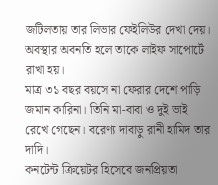জটিলতায় তার লিভার ফেইলিউর দেখা দেয়। অবস্থার অবনতি হলে তাকে লাইফ সাপোর্টে রাখা হয়।
মাত্র ৩১ বছর বয়সে না ফেরার দেশে পাড়ি জমান কারিনা। তিনি মা-বাবা ও দুই ভাই রেখে গেছেন। বরেণ্য দাবাড়ু রানী হামিদ তার দাদি।
কনটেন্ট ক্রিয়েটর হিসেবে জনপ্রিয়তা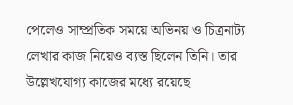পেলেও সাম্প্রতিক সময়ে অভিনয় ও চিত্রনাট্য লেখার কাজ নিয়েও ব্যস্ত ছিলেন তিনি। তার উল্লেখযোগ্য কাজের মধ্যে রয়েছে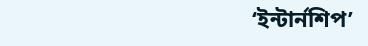‘ইন্টার্নশিপ’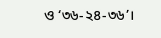ও ‘৩৬-২৪-৩৬’।